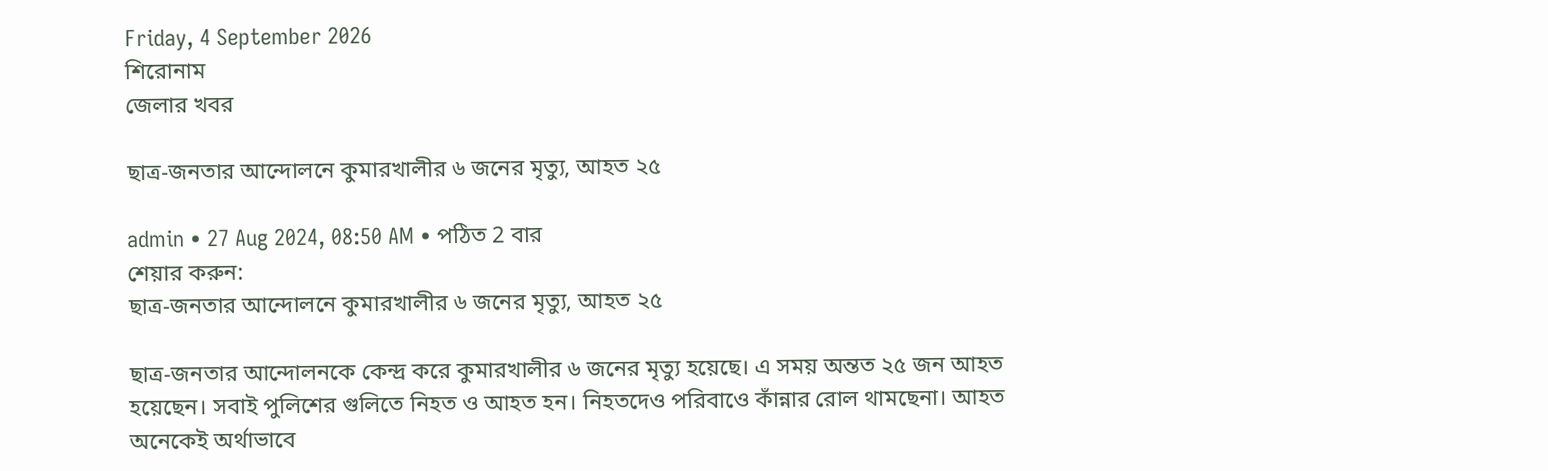Friday, 4 September 2026
শিরোনাম
জেলার খবর

ছাত্র-জনতার আন্দোলনে কুমারখালীর ৬ জনের মৃত্যু, আহত ২৫

admin • 27 Aug 2024, 08:50 AM • পঠিত 2 বার
শেয়ার করুন:
ছাত্র-জনতার আন্দোলনে কুমারখালীর ৬ জনের মৃত্যু, আহত ২৫

ছাত্র-জনতার আন্দোলনকে কেন্দ্র করে কুমারখালীর ৬ জনের মৃত্যু হয়েছে। এ সময় অন্তত ২৫ জন আহত হয়েছেন। সবাই পুলিশের গুলিতে নিহত ও আহত হন। নিহতদেও পরিবাওে কাঁন্নার রোল থামছেনা। আহত অনেকেই অর্থাভাবে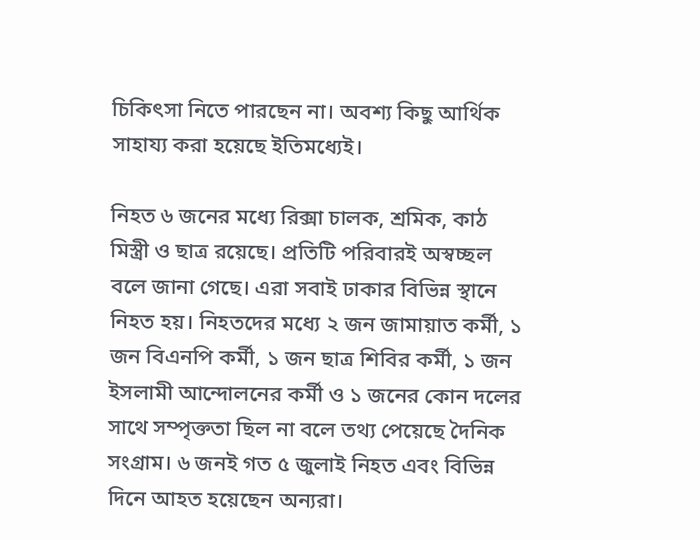চিকিৎসা নিতে পারছেন না। অবশ্য কিছু আর্থিক সাহায্য করা হয়েছে ইতিমধ্যেই।

নিহত ৬ জনের মধ্যে রিক্সা চালক, শ্রমিক, কাঠ মিস্ত্রী ও ছাত্র রয়েছে। প্রতিটি পরিবারই অস্বচ্ছল বলে জানা গেছে। এরা সবাই ঢাকার বিভিন্ন স্থানে নিহত হয়। নিহতদের মধ্যে ২ জন জামায়াত কর্মী, ১ জন বিএনপি কর্মী, ১ জন ছাত্র শিবির কর্মী, ১ জন ইসলামী আন্দোলনের কর্মী ও ১ জনের কোন দলের সাথে সম্পৃক্ততা ছিল না বলে তথ্য পেয়েছে দৈনিক সংগ্রাম। ৬ জনই গত ৫ জুলাই নিহত এবং বিভিন্ন দিনে আহত হয়েছেন অন্যরা।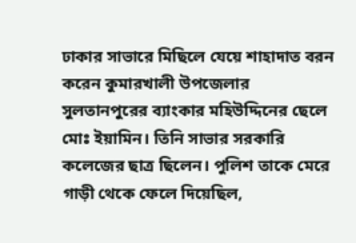ঢাকার সাভারে মিছিলে যেয়ে শাহাদাত বরন করেন কুমারখালী উপজেলার সুলতানপুরের ব্যাংকার মহিউদ্দিনের ছেলে মোঃ ইয়ামিন। তিনি সাভার সরকারি কলেজের ছাত্র ছিলেন। পুলিশ তাকে মেরে গাড়ী থেকে ফেলে দিয়েছিল,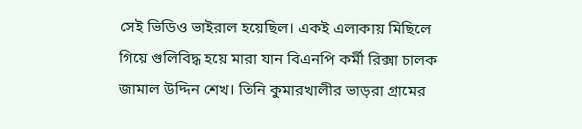সেই ভিডিও ভাইরাল হয়েছিল। একই এলাকায় মিছিলে গিয়ে গুলিবিদ্ধ হয়ে মারা যান বিএনপি কর্মী রিক্সা চালক জামাল উদ্দিন শেখ। তিনি কুমারখালীর ভাড়রা গ্রামের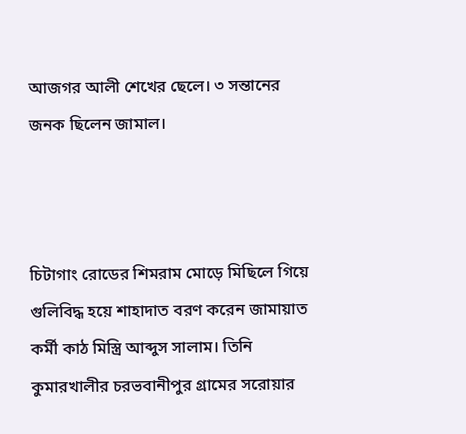আজগর আলী শেখের ছেলে। ৩ সন্তানের জনক ছিলেন জামাল।



চিটাগাং রোডের শিমরাম মোড়ে মিছিলে গিয়ে গুলিবিদ্ধ হয়ে শাহাদাত বরণ করেন জামায়াত কর্মী কাঠ মিস্ত্রি আব্দুস সালাম। তিনি কুমারখালীর চরভবানীপুর গ্রামের সরোয়ার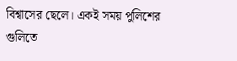বিশ্বাসের ছেলে। একই সময় পুলিশের গুলিতে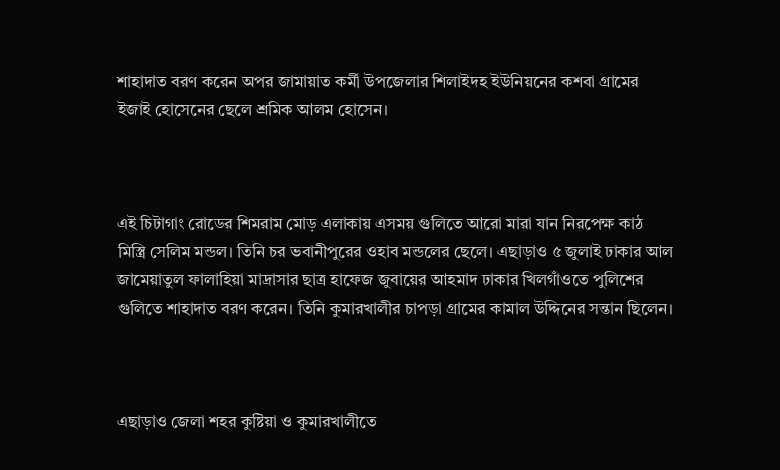শাহাদাত বরণ করেন অপর জামায়াত কর্মী উপজেলার শিলাইদহ ইউনিয়নের কশবা গ্রামের ইজাই হোসেনের ছেলে শ্রমিক আলম হোসেন।



এই চিটাগাং রোডের শিমরাম মোড় এলাকায় এসময় গুলিতে আরো মারা যান নিরপেক্ষ কাঠ মিস্ত্রি সেলিম মন্ডল। তিনি চর ভবানীপুরের ওহাব মন্ডলের ছেলে। এছাড়াও ৫ জুলাই ঢাকার আল জামেয়াতুল ফালাহিয়া মাদ্রাসার ছাত্র হাফেজ জুবায়ের আহমাদ ঢাকার খিলগাঁওতে পুলিশের গুলিতে শাহাদাত বরণ করেন। তিনি কুমারখালীর চাপড়া গ্রামের কামাল উদ্দিনের সন্তান ছিলেন।



এছাড়াও জেলা শহর কুষ্টিয়া ও কুমারখালীতে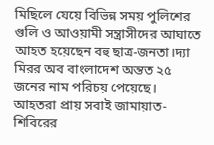মিছিলে যেয়ে বিভিন্ন সময় পুলিশের গুলি ও আওয়ামী সন্ত্রাসীদের আঘাতে আহত হয়েছেন বহু ছাত্র-জনতা।দ্যা মিরর অব বাংলাদেশ অন্তত ২৫ জনের নাম পরিচয় পেয়েছে। আহতরা প্রায় সবাই জামায়াত-শিবিরের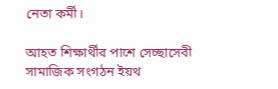নেতা কর্মী।

আহত শিক্ষার্থীর পাশে সেচ্ছাসেবী সামাজিক সংগঠন ইয়থ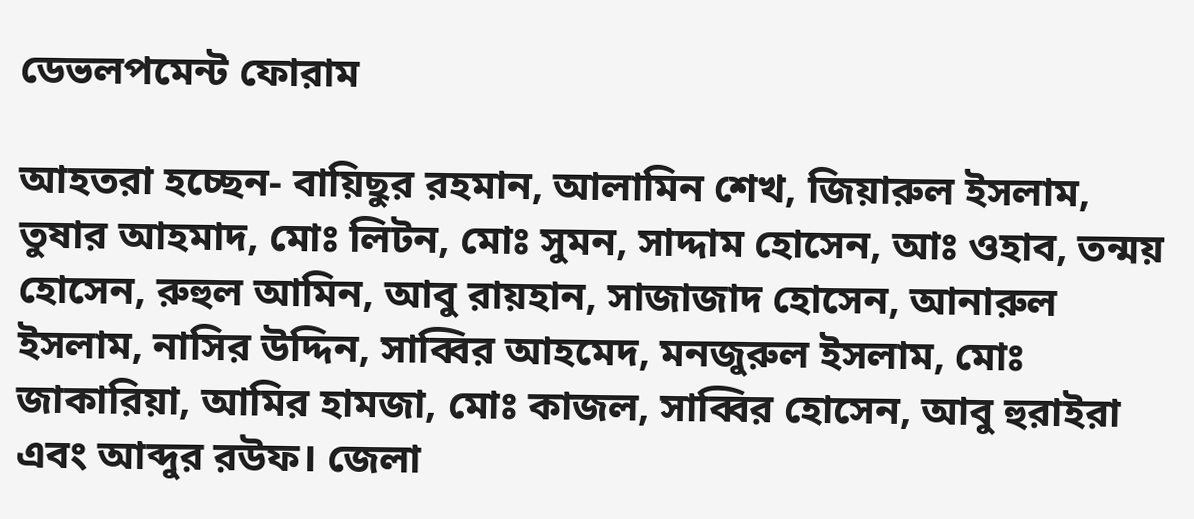ডেভলপমেন্ট ফোরাম

আহতরা হচ্ছেন- বায়িছুর রহমান, আলামিন শেখ, জিয়ারুল ইসলাম, তুষার আহমাদ, মোঃ লিটন, মোঃ সুমন, সাদ্দাম হোসেন, আঃ ওহাব, তন্ময় হোসেন, রুহুল আমিন, আবু রায়হান, সাজাজাদ হোসেন, আনারুল ইসলাম, নাসির উদ্দিন, সাব্বির আহমেদ, মনজুরুল ইসলাম, মোঃ জাকারিয়া, আমির হামজা, মোঃ কাজল, সাব্বির হোসেন, আবু হুরাইরা এবং আব্দুর রউফ। জেলা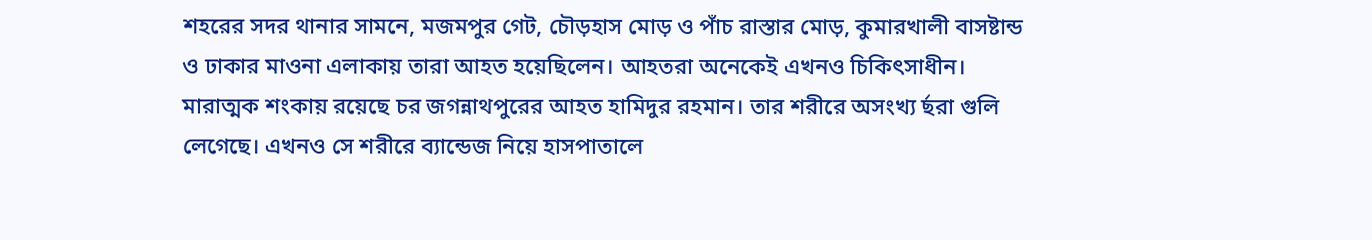শহরের সদর থানার সামনে, মজমপুর গেট, চৌড়হাস মোড় ও পাঁচ রাস্তার মোড়, কুমারখালী বাসষ্টান্ড ও ঢাকার মাওনা এলাকায় তারা আহত হয়েছিলেন। আহতরা অনেকেই এখনও চিকিৎসাধীন। মারাত্মক শংকায় রয়েছে চর জগন্নাথপুরের আহত হামিদুর রহমান। তার শরীরে অসংখ্য র্ছরা গুলি লেগেছে। এখনও সে শরীরে ব্যান্ডেজ নিয়ে হাসপাতালে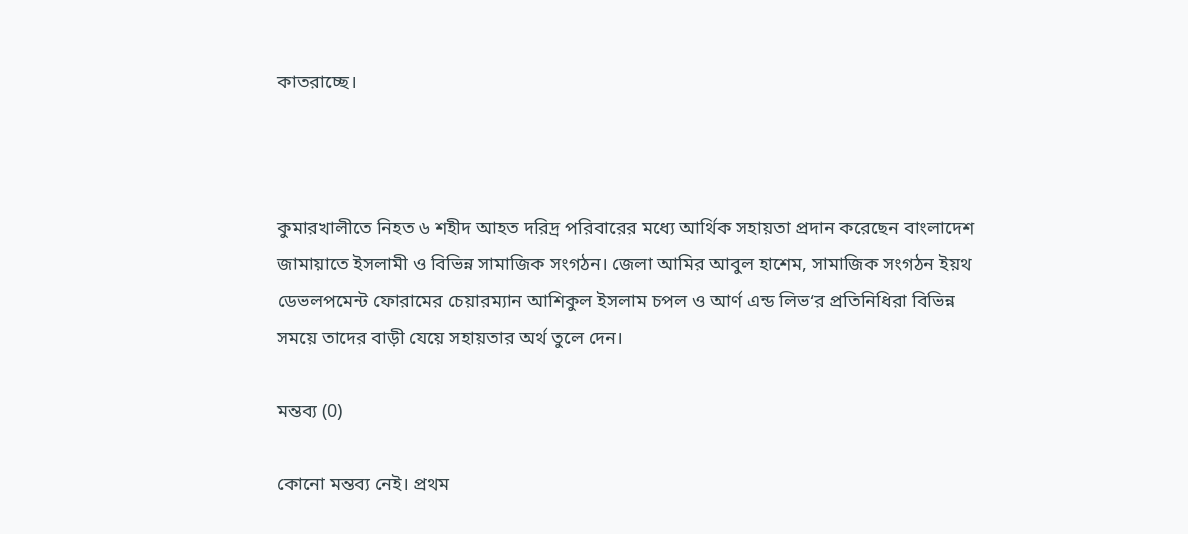কাতরাচ্ছে।



কুমারখালীতে নিহত ৬ শহীদ আহত দরিদ্র পরিবারের মধ্যে আর্থিক সহায়তা প্রদান করেছেন বাংলাদেশ জামায়াতে ইসলামী ও বিভিন্ন সামাজিক সংগঠন। জেলা আমির আবুল হাশেম, সামাজিক সংগঠন ইয়থ ডেভলপমেন্ট ফোরামের চেয়ারম্যান আশিকুল ইসলাম চপল ও আর্ণ এন্ড লিভ‘র প্রতিনিধিরা বিভিন্ন সময়ে তাদের বাড়ী যেয়ে সহায়তার অর্থ তুলে দেন।

মন্তব্য (0)

কোনো মন্তব্য নেই। প্রথম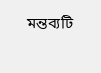মন্তব্যটি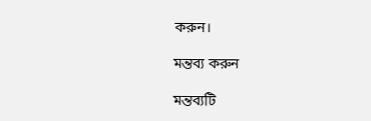করুন।

মন্তব্য করুন

মন্তব্যটি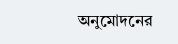অনুমোদনের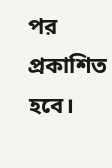পর প্রকাশিত হবে।